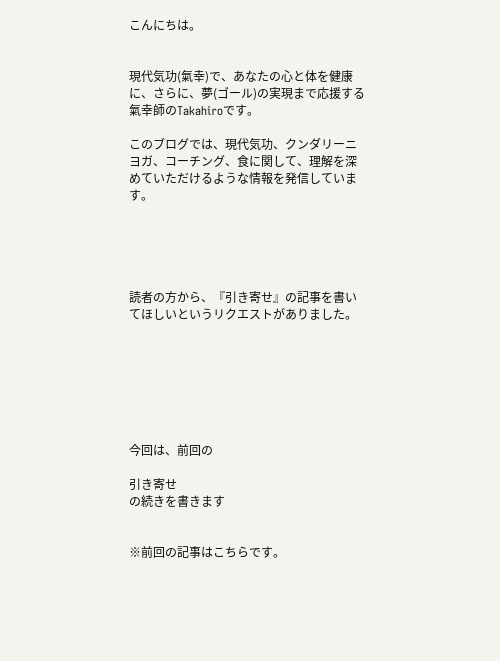こんにちは。


現代気功(氣幸)で、あなたの心と体を健康に、さらに、夢(ゴール)の実現まで応援する氣幸師のTakahiroです。

このブログでは、現代気功、クンダリーニヨガ、コーチング、食に関して、理解を深めていただけるような情報を発信しています。





読者の方から、『引き寄せ』の記事を書いてほしいというリクエストがありました。







今回は、前回の

引き寄せ
の続きを書きます


※前回の記事はこちらです。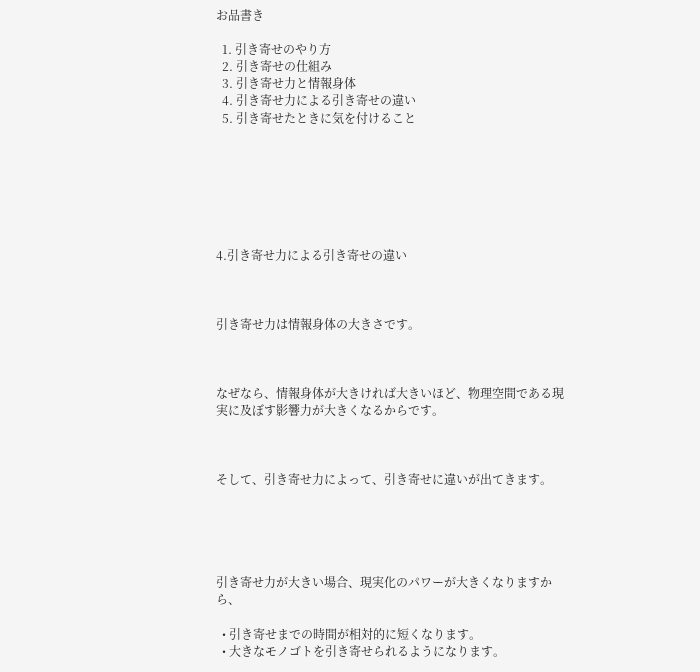お品書き

  1. 引き寄せのやり方
  2. 引き寄せの仕組み
  3. 引き寄せ力と情報身体
  4. 引き寄せ力による引き寄せの違い
  5. 引き寄せたときに気を付けること







4.引き寄せ力による引き寄せの違い



引き寄せ力は情報身体の大きさです。



なぜなら、情報身体が大きければ大きいほど、物理空間である現実に及ぼす影響力が大きくなるからです。



そして、引き寄せ力によって、引き寄せに違いが出てきます。





引き寄せ力が大きい場合、現実化のパワーが大きくなりますから、

  • 引き寄せまでの時間が相対的に短くなります。
  • 大きなモノゴトを引き寄せられるようになります。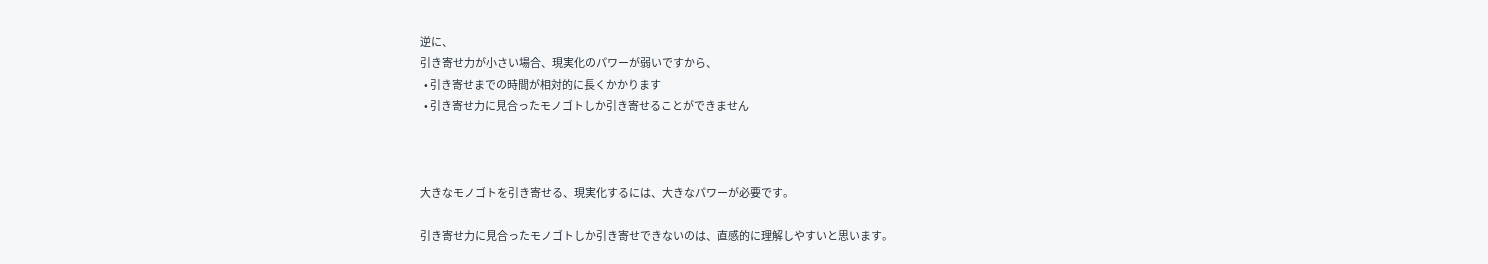逆に、
引き寄せ力が小さい場合、現実化のパワーが弱いですから、
  • 引き寄せまでの時間が相対的に長くかかります
  • 引き寄せ力に見合ったモノゴトしか引き寄せることができません



大きなモノゴトを引き寄せる、現実化するには、大きなパワーが必要です。

引き寄せ力に見合ったモノゴトしか引き寄せできないのは、直感的に理解しやすいと思います。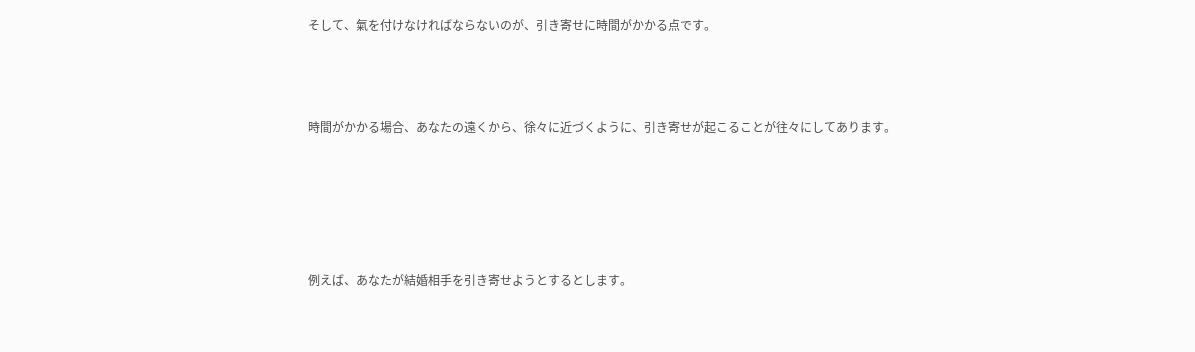そして、氣を付けなければならないのが、引き寄せに時間がかかる点です。



時間がかかる場合、あなたの遠くから、徐々に近づくように、引き寄せが起こることが往々にしてあります。





例えば、あなたが結婚相手を引き寄せようとするとします。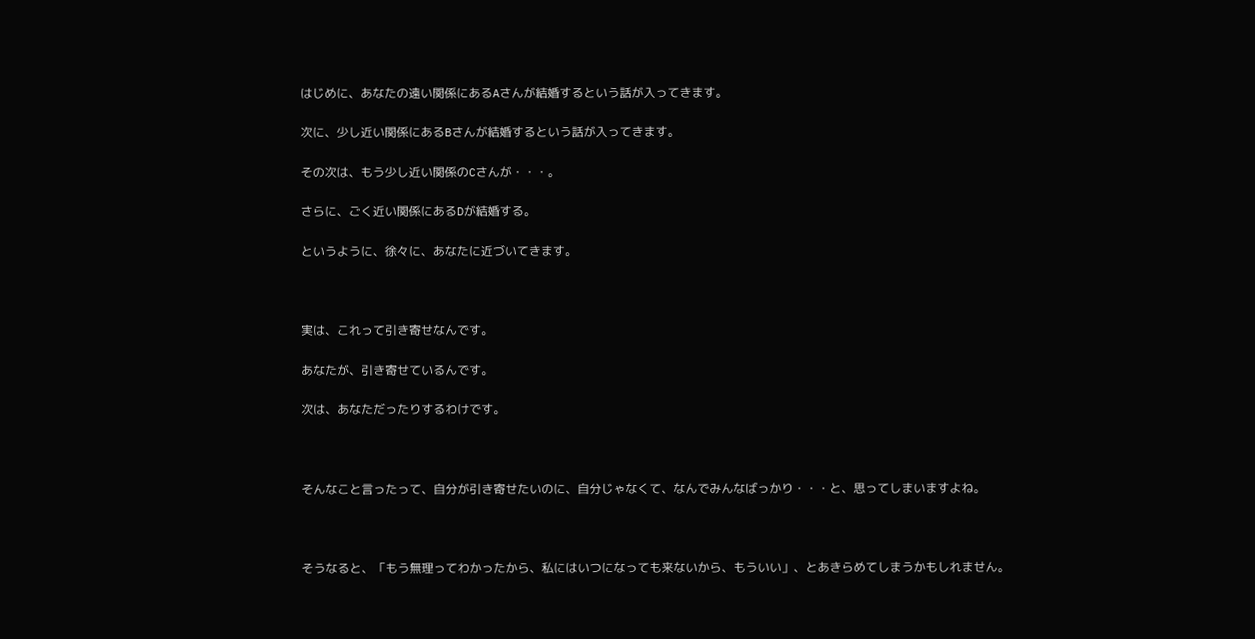はじめに、あなたの遠い関係にあるAさんが結婚するという話が入ってきます。

次に、少し近い関係にあるBさんが結婚するという話が入ってきます。

その次は、もう少し近い関係のCさんが・・・。

さらに、ごく近い関係にあるDが結婚する。

というように、徐々に、あなたに近づいてきます。



実は、これって引き寄せなんです。

あなたが、引き寄せているんです。

次は、あなただったりするわけです。



そんなこと言ったって、自分が引き寄せたいのに、自分じゃなくて、なんでみんなばっかり・・・と、思ってしまいますよね。



そうなると、「もう無理ってわかったから、私にはいつになっても来ないから、もういい」、とあきらめてしまうかもしれません。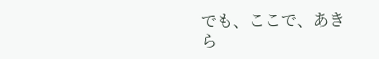でも、ここで、あきら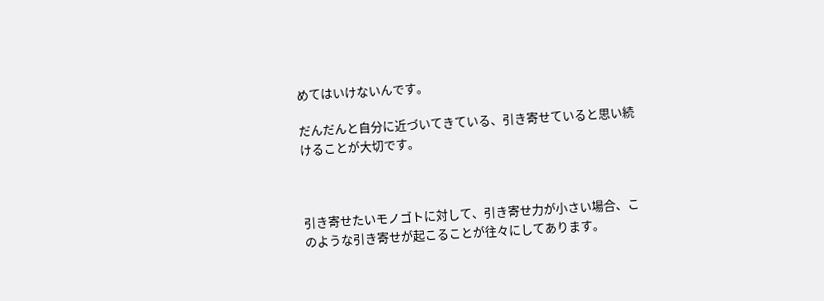めてはいけないんです。

だんだんと自分に近づいてきている、引き寄せていると思い続けることが大切です。



引き寄せたいモノゴトに対して、引き寄せ力が小さい場合、このような引き寄せが起こることが往々にしてあります。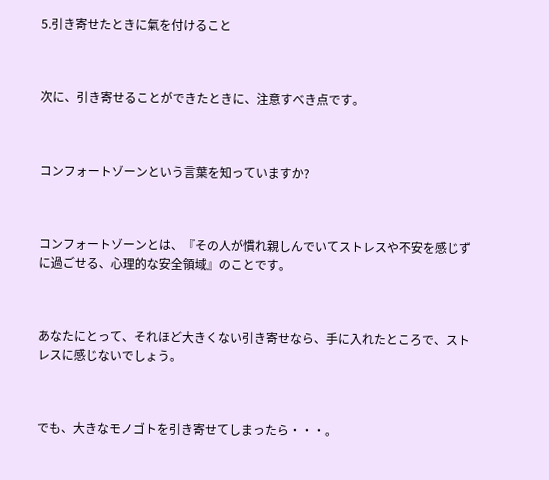5.引き寄せたときに氣を付けること



次に、引き寄せることができたときに、注意すべき点です。



コンフォートゾーンという言葉を知っていますか?



コンフォートゾーンとは、『その人が慣れ親しんでいてストレスや不安を感じずに過ごせる、心理的な安全領域』のことです。



あなたにとって、それほど大きくない引き寄せなら、手に入れたところで、ストレスに感じないでしょう。



でも、大きなモノゴトを引き寄せてしまったら・・・。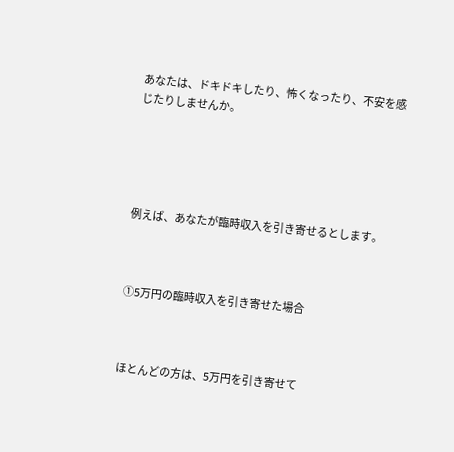あなたは、ドキドキしたり、怖くなったり、不安を感じたりしませんか。





例えば、あなたが臨時収入を引き寄せるとします。



①5万円の臨時収入を引き寄せた場合



ほとんどの方は、5万円を引き寄せて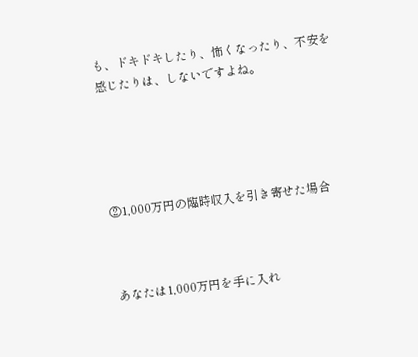も、ドキドキしたり、怖くなったり、不安を感じたりは、しないですよね。





②1,000万円の臨時収入を引き寄せた場合



あなたは1,000万円を手に入れ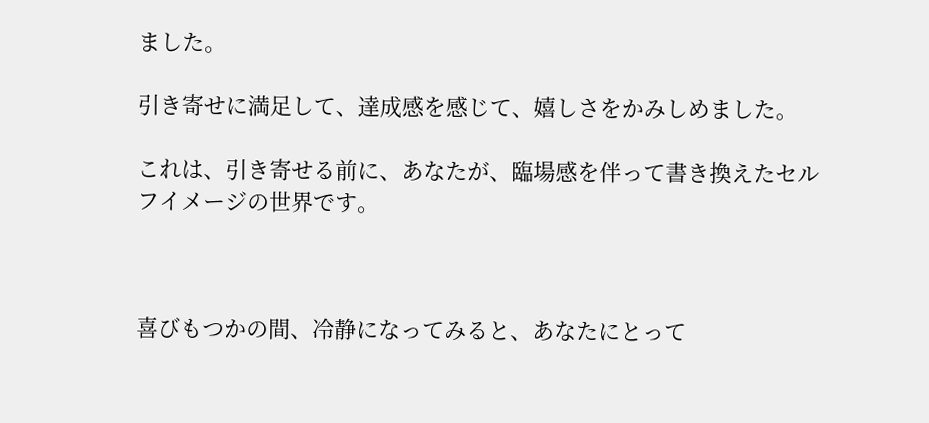ました。

引き寄せに満足して、達成感を感じて、嬉しさをかみしめました。

これは、引き寄せる前に、あなたが、臨場感を伴って書き換えたセルフイメージの世界です。



喜びもつかの間、冷静になってみると、あなたにとって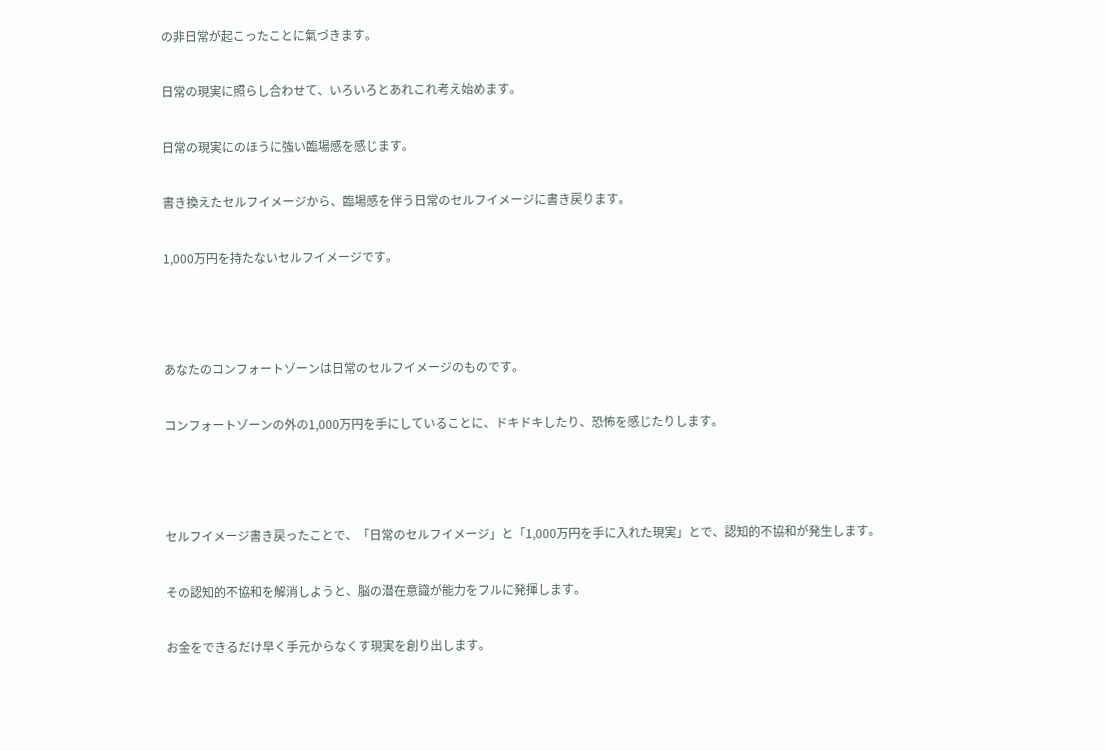の非日常が起こったことに氣づきます。

日常の現実に照らし合わせて、いろいろとあれこれ考え始めます。

日常の現実にのほうに強い臨場感を感じます。

書き換えたセルフイメージから、臨場感を伴う日常のセルフイメージに書き戻ります。

1,000万円を持たないセルフイメージです。



あなたのコンフォートゾーンは日常のセルフイメージのものです。

コンフォートゾーンの外の1,000万円を手にしていることに、ドキドキしたり、恐怖を感じたりします。



セルフイメージ書き戻ったことで、「日常のセルフイメージ」と「1,000万円を手に入れた現実」とで、認知的不協和が発生します。

その認知的不協和を解消しようと、脳の潜在意識が能力をフルに発揮します。

お金をできるだけ早く手元からなくす現実を創り出します。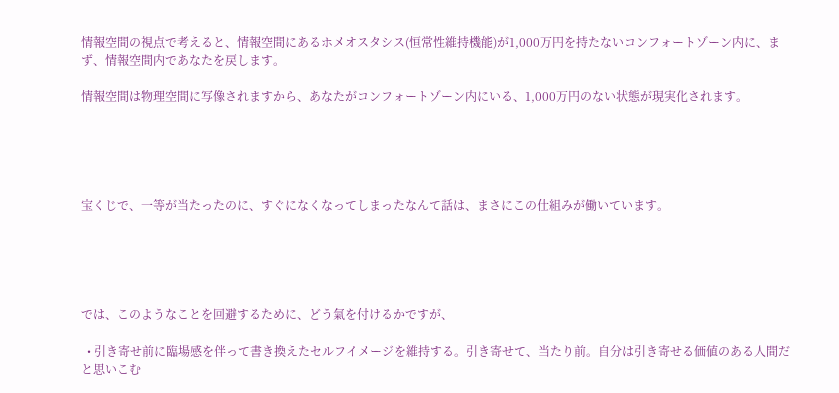情報空間の視点で考えると、情報空間にあるホメオスタシス(恒常性維持機能)が1,000万円を持たないコンフォートゾーン内に、まず、情報空間内であなたを戻します。

情報空間は物理空間に写像されますから、あなたがコンフォートゾーン内にいる、1,000万円のない状態が現実化されます。





宝くじで、一等が当たったのに、すぐになくなってしまったなんて話は、まさにこの仕組みが働いています。





では、このようなことを回避するために、どう氣を付けるかですが、

  • 引き寄せ前に臨場感を伴って書き換えたセルフイメージを維持する。引き寄せて、当たり前。自分は引き寄せる価値のある人間だと思いこむ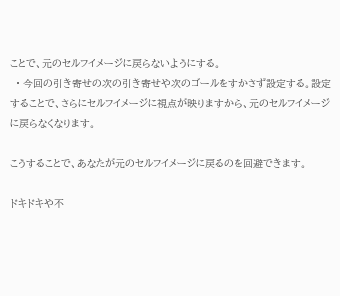ことで、元のセルフイメージに戻らないようにする。
  • 今回の引き寄せの次の引き寄せや次のゴールをすかさず設定する。設定することで、さらにセルフイメージに視点が映りますから、元のセルフイメージに戻らなくなります。

こうすることで、あなたが元のセルフイメージに戻るのを回避できます。

ドキドキや不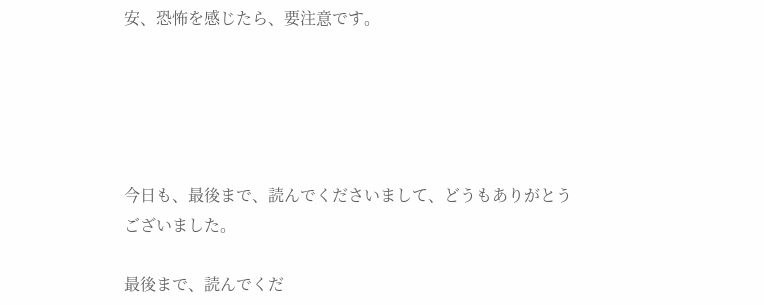安、恐怖を感じたら、要注意です。





今日も、最後まで、読んでくださいまして、どうもありがとうございました。

最後まで、読んでくだ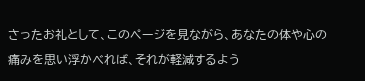さったお礼として、このページを見ながら、あなたの体や心の痛みを思い浮かべれば、それが軽減するよう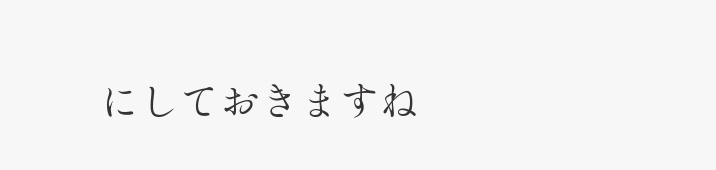にしておきますね